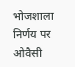भोजशाला निर्णय पर ओवैसी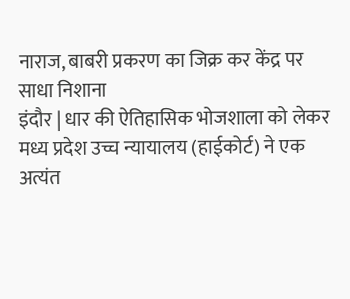नाराज, बाबरी प्रकरण का जिक्र कर केंद्र पर साधा निशाना
इंदौर | धार की ऐतिहासिक भोजशाला को लेकर मध्य प्रदेश उच्च न्यायालय (हाईकोर्ट) ने एक अत्यंत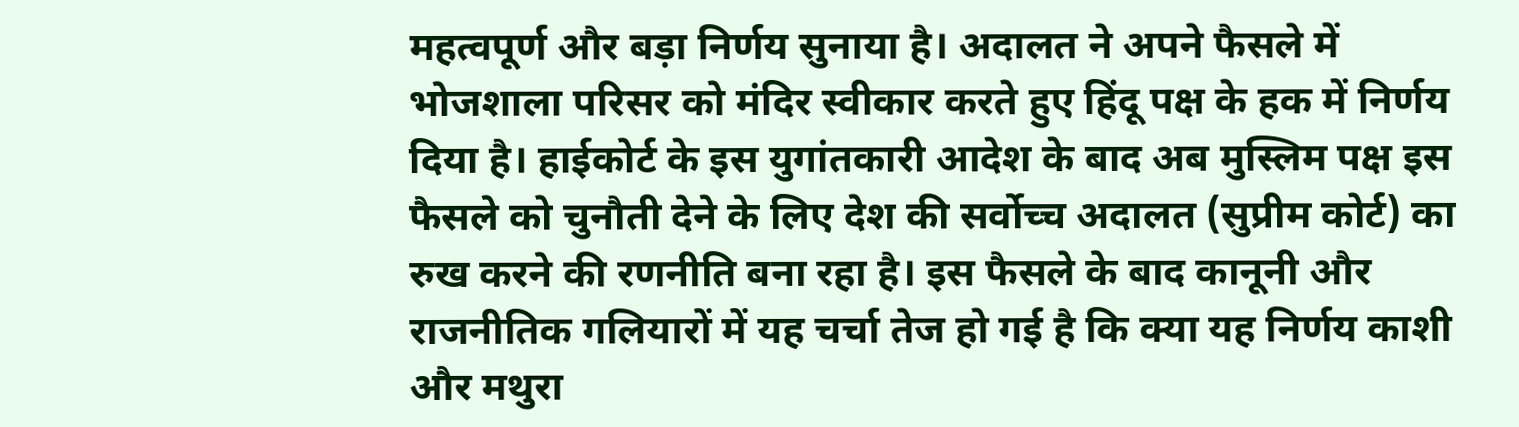महत्वपूर्ण और बड़ा निर्णय सुनाया है। अदालत ने अपने फैसले में भोजशाला परिसर को मंदिर स्वीकार करते हुए हिंदू पक्ष के हक में निर्णय दिया है। हाईकोर्ट के इस युगांतकारी आदेश के बाद अब मुस्लिम पक्ष इस फैसले को चुनौती देने के लिए देश की सर्वोच्च अदालत (सुप्रीम कोर्ट) का रुख करने की रणनीति बना रहा है। इस फैसले के बाद कानूनी और राजनीतिक गलियारों में यह चर्चा तेज हो गई है कि क्या यह निर्णय काशी और मथुरा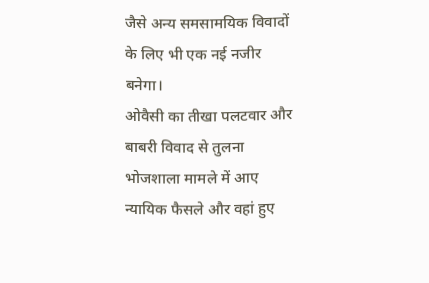जैसे अन्य समसामयिक विवादों के लिए भी एक नई नजीर बनेगा।
ओवैसी का तीखा पलटवार और बाबरी विवाद से तुलना
भोजशाला मामले में आए न्यायिक फैसले और वहां हुए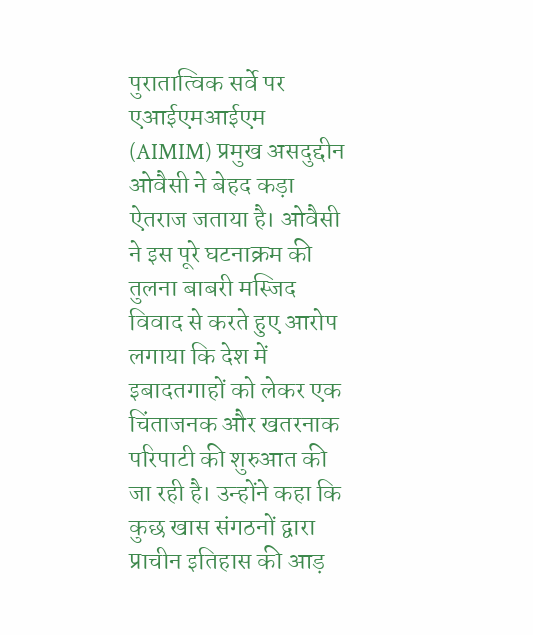पुरातात्विक सर्वे पर एआईएमआईएम (AIMIM) प्रमुख असदुद्दीन ओवैसी ने बेहद कड़ा ऐतराज जताया है। ओवैसी ने इस पूरे घटनाक्रम की तुलना बाबरी मस्जिद विवाद से करते हुए आरोप लगाया कि देश में इबादतगाहों को लेकर एक चिंताजनक और खतरनाक परिपाटी की शुरुआत की जा रही है। उन्होंने कहा कि कुछ खास संगठनों द्वारा प्राचीन इतिहास की आड़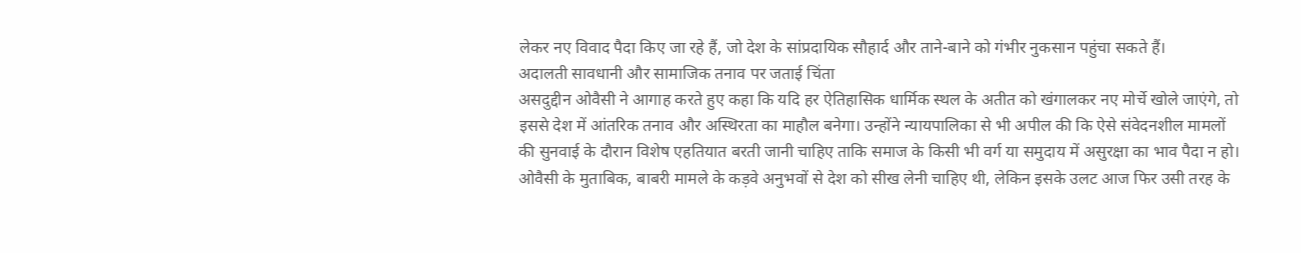लेकर नए विवाद पैदा किए जा रहे हैं, जो देश के सांप्रदायिक सौहार्द और ताने-बाने को गंभीर नुकसान पहुंचा सकते हैं।
अदालती सावधानी और सामाजिक तनाव पर जताई चिंता
असदुद्दीन ओवैसी ने आगाह करते हुए कहा कि यदि हर ऐतिहासिक धार्मिक स्थल के अतीत को खंगालकर नए मोर्चे खोले जाएंगे, तो इससे देश में आंतरिक तनाव और अस्थिरता का माहौल बनेगा। उन्होंने न्यायपालिका से भी अपील की कि ऐसे संवेदनशील मामलों की सुनवाई के दौरान विशेष एहतियात बरती जानी चाहिए ताकि समाज के किसी भी वर्ग या समुदाय में असुरक्षा का भाव पैदा न हो। ओवैसी के मुताबिक, बाबरी मामले के कड़वे अनुभवों से देश को सीख लेनी चाहिए थी, लेकिन इसके उलट आज फिर उसी तरह के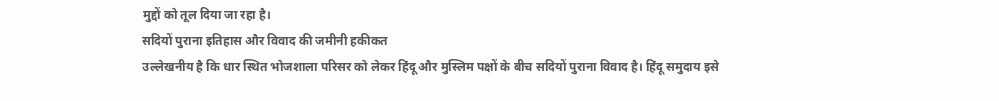मुद्दों को तूल दिया जा रहा है।
सदियों पुराना इतिहास और विवाद की जमीनी हकीकत
उल्लेखनीय है कि धार स्थित भोजशाला परिसर को लेकर हिंदू और मुस्लिम पक्षों के बीच सदियों पुराना विवाद है। हिंदू समुदाय इसे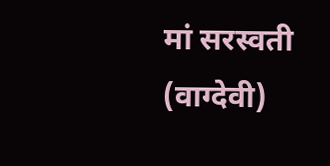मां सरस्वती (वाग्देवी)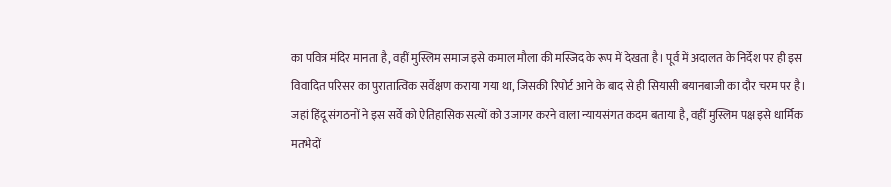का पवित्र मंदिर मानता है, वहीं मुस्लिम समाज इसे कमाल मौला की मस्जिद के रूप में देखता है। पूर्व में अदालत के निर्देश पर ही इस विवादित परिसर का पुरातात्विक सर्वेक्षण कराया गया था, जिसकी रिपोर्ट आने के बाद से ही सियासी बयानबाजी का दौर चरम पर है। जहां हिंदू संगठनों ने इस सर्वे को ऐतिहासिक सत्यों को उजागर करने वाला न्यायसंगत कदम बताया है, वहीं मुस्लिम पक्ष इसे धार्मिक मतभेदों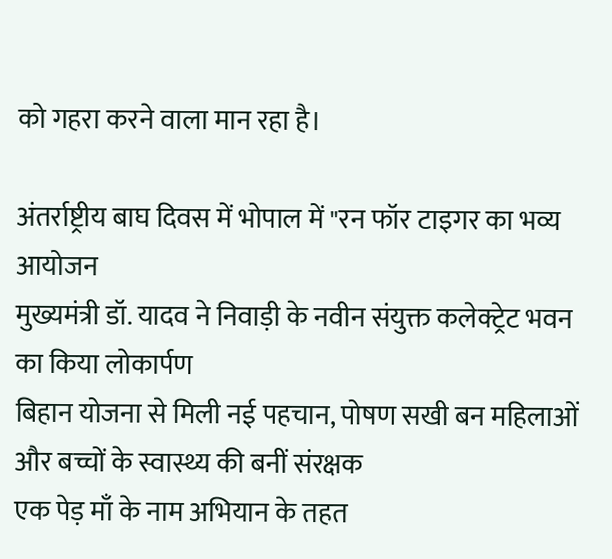को गहरा करने वाला मान रहा है।

अंतर्राष्ट्रीय बाघ दिवस में भोपाल में "रन फॉर टाइगर का भव्य आयोजन
मुख्यमंत्री डॉ. यादव ने निवाड़ी के नवीन संयुक्त कलेक्ट्रेट भवन का किया लोकार्पण
बिहान योजना से मिली नई पहचान, पोषण सखी बन महिलाओं और बच्चों के स्वास्थ्य की बनीं संरक्षक
एक पेड़ माँ के नाम अभियान के तहत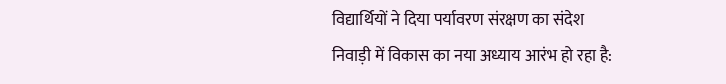विद्यार्थियों ने दिया पर्यावरण संरक्षण का संदेश
निवाड़ी में विकास का नया अध्याय आरंभ हो रहा है: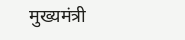मुख्यमंत्री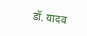डॉ. यादव